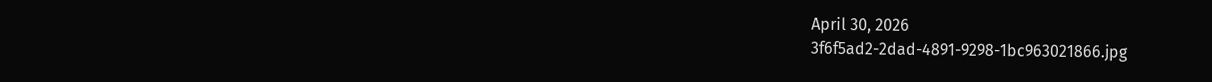April 30, 2026
3f6f5ad2-2dad-4891-9298-1bc963021866.jpg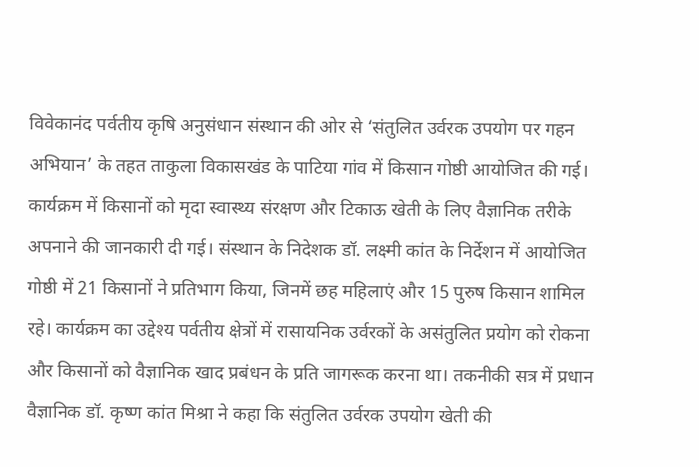विवेकानंद पर्वतीय कृषि अनुसंधान संस्थान की ओर से ‘संतुलित उर्वरक उपयोग पर गहन अभियान’ के तहत ताकुला विकासखंड के पाटिया गांव में किसान गोष्ठी आयोजित की गई। कार्यक्रम में किसानों को मृदा स्वास्थ्य संरक्षण और टिकाऊ खेती के लिए वैज्ञानिक तरीके अपनाने की जानकारी दी गई। संस्थान के निदेशक डॉ. लक्ष्मी कांत के निर्देशन में आयोजित गोष्ठी में 21 किसानों ने प्रतिभाग किया, जिनमें छह महिलाएं और 15 पुरुष किसान शामिल रहे। कार्यक्रम का उद्देश्य पर्वतीय क्षेत्रों में रासायनिक उर्वरकों के असंतुलित प्रयोग को रोकना और किसानों को वैज्ञानिक खाद प्रबंधन के प्रति जागरूक करना था। तकनीकी सत्र में प्रधान वैज्ञानिक डॉ. कृष्ण कांत मिश्रा ने कहा कि संतुलित उर्वरक उपयोग खेती की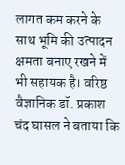लागत कम करने के साथ भूमि की उत्पादन क्षमता बनाए रखने में भी सहायक है। वरिष्ठ वैज्ञानिक डॉ. प्रकाश चंद घासल ने बताया कि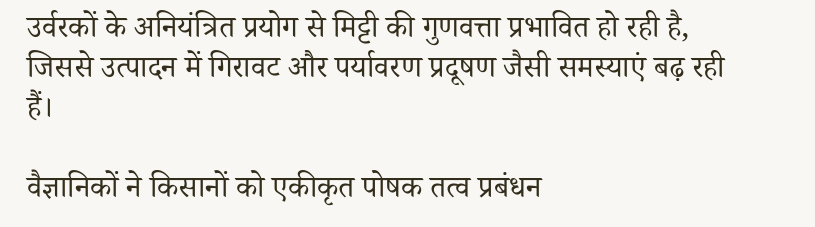उर्वरकों के अनियंत्रित प्रयोग से मिट्टी की गुणवत्ता प्रभावित हो रही है, जिससे उत्पादन में गिरावट और पर्यावरण प्रदूषण जैसी समस्याएं बढ़ रही हैं।

वैज्ञानिकों ने किसानों को एकीकृत पोषक तत्व प्रबंधन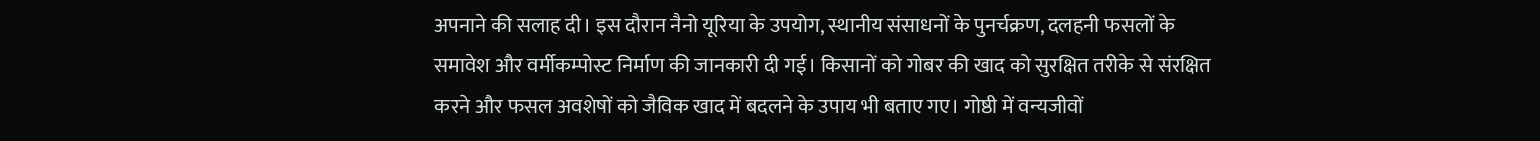अपनाने की सलाह दी। इस दौरान नैनो यूरिया के उपयोग, स्थानीय संसाधनों के पुनर्चक्रण, दलहनी फसलों के समावेश और वर्मीकम्पोस्ट निर्माण की जानकारी दी गई। किसानों को गोबर की खाद को सुरक्षित तरीके से संरक्षित करने और फसल अवशेषों को जैविक खाद में बदलने के उपाय भी बताए गए। गोष्ठी में वन्यजीवों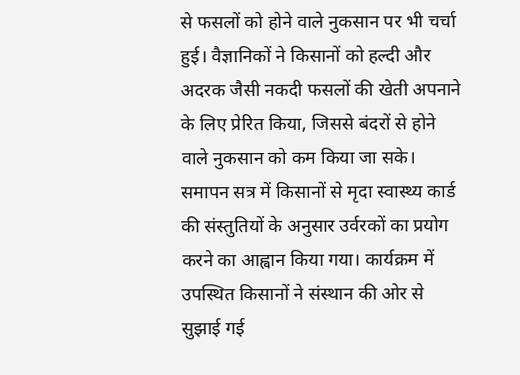से फसलों को होने वाले नुकसान पर भी चर्चा हुई। वैज्ञानिकों ने किसानों को हल्दी और अदरक जैसी नकदी फसलों की खेती अपनाने के लिए प्रेरित किया, जिससे बंदरों से होने वाले नुकसान को कम किया जा सके। समापन सत्र में किसानों से मृदा स्वास्थ्य कार्ड की संस्तुतियों के अनुसार उर्वरकों का प्रयोग करने का आह्वान किया गया। कार्यक्रम में उपस्थित किसानों ने संस्थान की ओर से सुझाई गई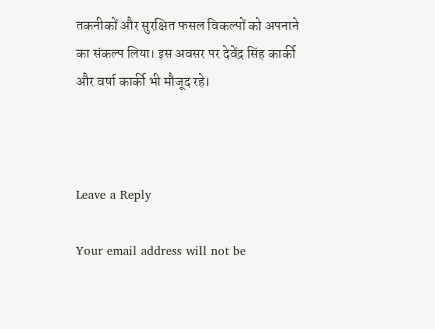तकनीकों और सुरक्षित फसल विकल्पों को अपनाने का संकल्प लिया। इस अवसर पर देवेंद्र सिंह कार्की और वर्षा कार्की भी मौजूद रहे।



Leave a Reply

Your email address will not be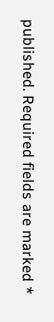published. Required fields are marked *